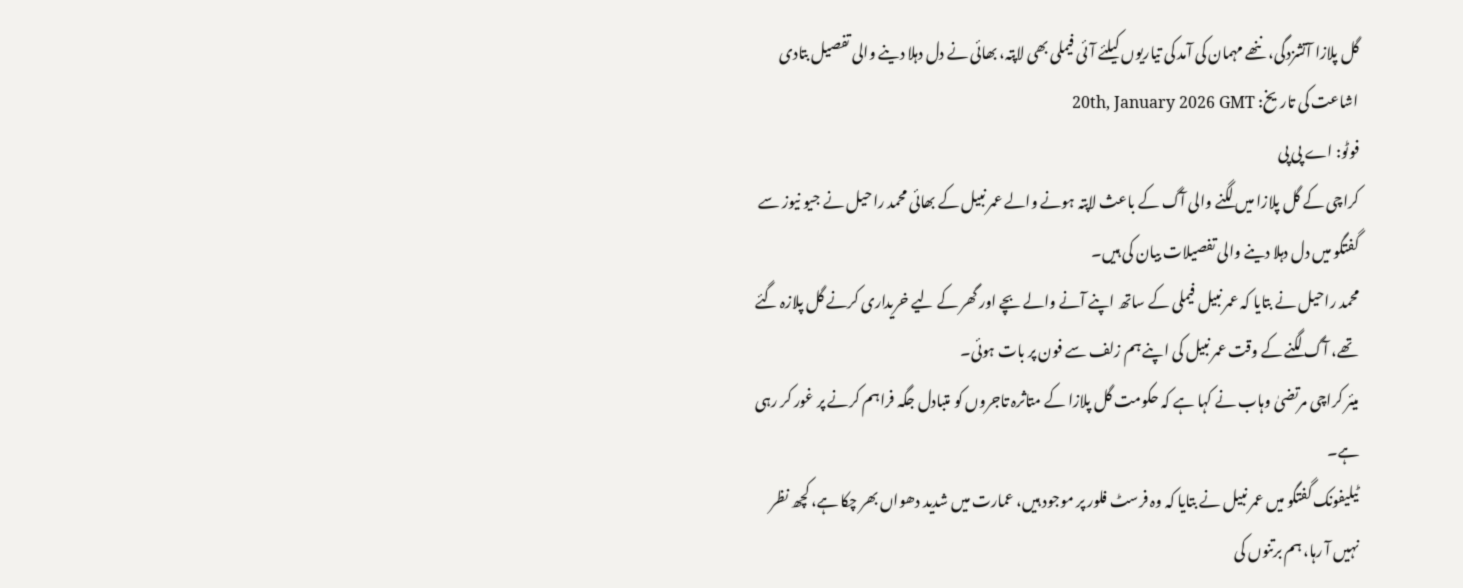گل پلازا آتشزدگی، ننھے مہمان کی آمد کی تیاریوں کیلئے آئی فیملی بھی لاپتہ، بھائی نے دل دہلا دینے والی تفصیل بتادی
اشاعت کی تاریخ: 20th, January 2026 GMT
فوٹو: اے پی پی
کراچی کے گل پلازا میں لگنے والی آگ کے باعث لاپتہ ہونے والے عمر نبیل کے بھائی محمد راحیل نے جیو نیوز سے گفتگو میں دل دہلا دینے والی تفصیلات بیان کی ہیں۔
محمد راحیل نے بتایا کہ عمر نبیل فیملی کے ساتھ اپنے آنے والے بچے اور گھر کے لیے خریداری کرنے گل پلازہ گئے تھے، آگ لگنے کے وقت عمر نبیل کی اپنے ہم زلف سے فون پر بات ہوئی۔
میئر کراچی مرتضیٰ وہاب نے کہا ہے کہ حکومت گل پلازا کے متاثرہ تاجروں کو متبادل جگہ فراہم کرنے پر غور کر رہی ہے۔
ٹیلیفونک گفتگو میں عمر نبیل نے بتایا کہ وہ فرسٹ فلور پر موجود ہیں، عمارت میں شدید دھواں بھر چکا ہے، کچھ نظر نہیں آ رہا، ہم برتنوں کی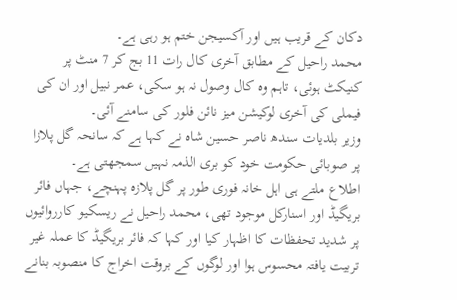دکان کے قریب ہیں اور آکسیجن ختم ہو رہی ہے۔
محمد راحیل کے مطابق آخری کال رات 11 بج کر 7 منٹ پر کنیکٹ ہوئی، تاہم وہ کال وصول نہ ہو سکی، عمر نبیل اور ان کی فیملی کی آخری لوکیشن میز نائن فلور کی سامنے آئی۔
وزیر بلدیات سندھ ناصر حسین شاہ نے کہا ہے کہ سانحہ گل پلازا پر صوبائی حکومت خود کو بری الذمہ نہیں سمجھتی ہے۔
اطلاع ملتے ہی اہل خانہ فوری طور پر گل پلازہ پہنچے، جہاں فائر بریگیڈ اور اسنارکل موجود تھی، محمد راحیل نے ریسکیو کارروائیوں پر شدید تحفظات کا اظہار کیا اور کہا کہ فائر بریگیڈ کا عملہ غیر تربیت یافتہ محسوس ہوا اور لوگوں کے بروقت اخراج کا منصوبہ بنانے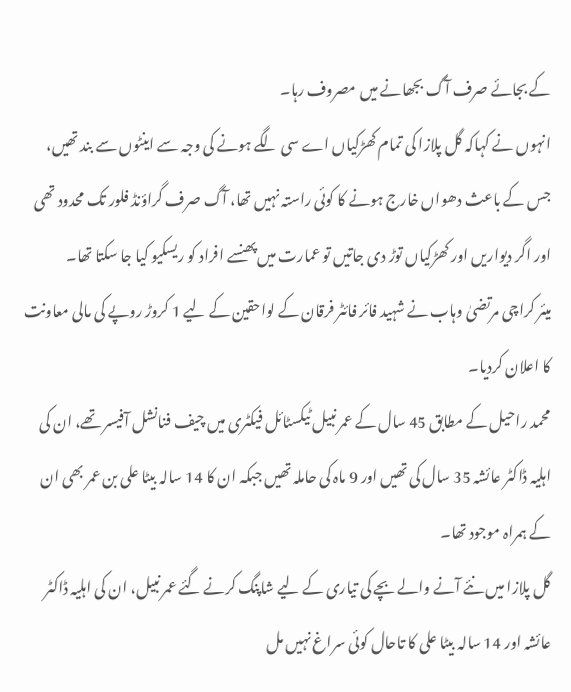کے بجائے صرف آگ بجھانے میں مصروف رہا۔
انہوں نے کہاکہ گل پلازا کی تمام کھڑکیاں اے سی لگے ہونے کی وجہ سے اینٹوں سے بند تھیں، جس کے باعث دھواں خارج ہونے کا کوئی راستہ نہیں تھا، آگ صرف گراؤنڈ فلور تک محدود تھی اور اگر دیواریں اور کھڑکیاں توڑ دی جاتیں تو عمارت میں پھنسے افراد کو ریسکیو کیا جا سکتا تھا۔
میئر کراچی مرتضیٰ وہاب نے شہید فائر فائٹر فرقان کے لواحقین کے لیے 1 کروڑ روپے کی مالی معاونت کا اعلان کردیا۔
محمد راحیل کے مطابق 45 سال کے عمر نبیل ٹیکسٹائل فیکٹری میں چیف فنانشل آفیسر تھے، ان کی اہلیہ ڈاکٹر عائشہ 35 سال کی تھیں اور 9 ماہ کی حاملہ تھیں جبکہ ان کا 14 سالہ بیٹا علی بن عمر بھی ان کے ہمراہ موجود تھا۔
گل پلازا میں نئے آنے والے بچے کی تیاری کے لیے شاپنگ کرنے گئے عمر نبیل، ان کی اہلیہ ڈاکٹر عائشہ اور 14 سالہ بیٹا علی کا تاحال کوئی سراغ نہیں مل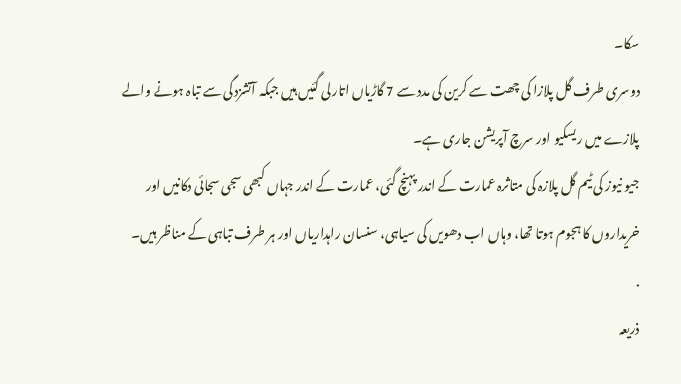سکا۔
دوسری طرف گل پلازا کی چھت سے کرین کی مدد سے 7 گاڑیاں اتارلی گئیں ہیں جبکہ آتشزدگی سے تباہ ہونے والے پلازے میں ریسکیو اور سرچ آپریشن جاری ہے۔
جیو نیوز کی ٹیم گل پلازہ کی متاثرہ عمارت کے اندر پہنچ گئی، عمارت کے اندر جہاں کبھی سجی سجائی دکانیں اور خریداروں کا ہجوم ہوتا تھا، وہاں اب دھویں کی سیاہی، سنسان راہداریاں اور ہر طرف تباہی کے مناظر ہیں۔
.
ذریعہ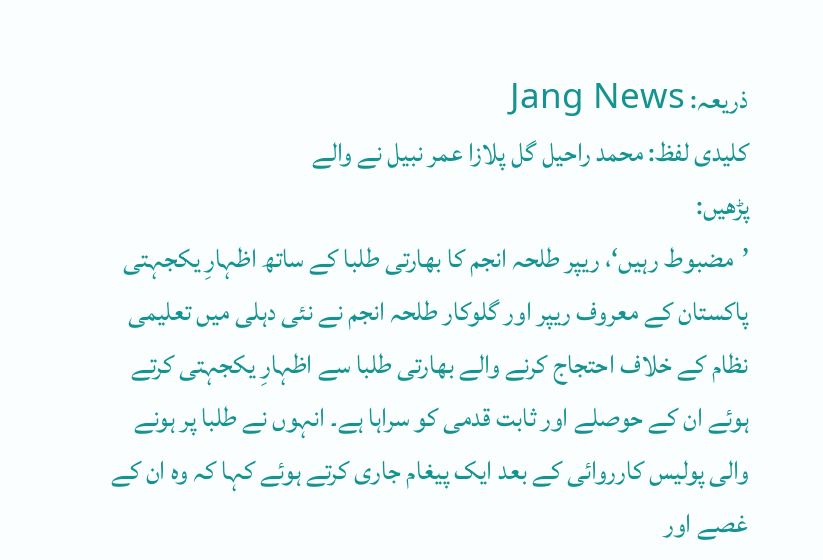ذریعہ: Jang News
کلیدی لفظ: محمد راحیل گل پلازا عمر نبیل نے والے
پڑھیں:
’مضبوط رہیں‘، ریپر طلحہ انجم کا بھارتی طلبا کے ساتھ اظہارِ یکجہتی
پاکستان کے معروف ریپر اور گلوکار طلحہ انجم نے نئی دہلی میں تعلیمی نظام کے خلاف احتجاج کرنے والے بھارتی طلبا سے اظہارِ یکجہتی کرتے ہوئے ان کے حوصلے اور ثابت قدمی کو سراہا ہے۔ انہوں نے طلبا پر ہونے والی پولیس کارروائی کے بعد ایک پیغام جاری کرتے ہوئے کہا کہ وہ ان کے غصے اور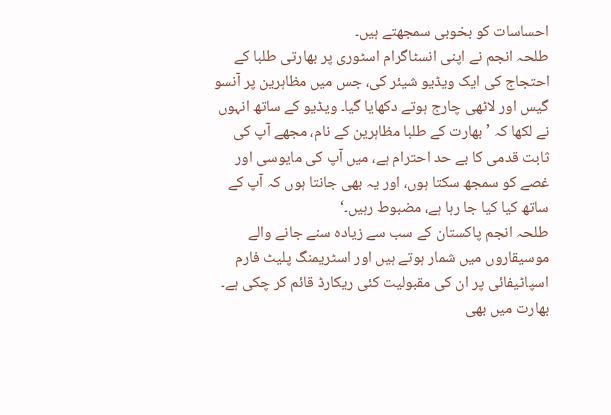احساسات کو بخوبی سمجھتے ہیں۔
طلحہ انجم نے اپنی انسٹاگرام اسٹوری پر بھارتی طلبا کے احتجاج کی ایک ویڈیو شیئر کی، جس میں مظاہرین پر آنسو گیس اور لاٹھی چارج ہوتے دکھایا گیا۔ ویڈیو کے ساتھ انہوں نے لکھا کہ ’بھارت کے طلبا مظاہرین کے نام، مجھے آپ کی ثابت قدمی کا بے حد احترام ہے، میں آپ کی مایوسی اور غصے کو سمجھ سکتا ہوں، اور یہ بھی جانتا ہوں کہ آپ کے ساتھ کیا کیا جا رہا ہے، مضبوط رہیں۔‘
طلحہ انجم پاکستان کے سب سے زیادہ سنے جانے والے موسیقاروں میں شمار ہوتے ہیں اور اسٹریمنگ پلیٹ فارم اسپاٹیفائی پر ان کی مقبولیت کئی ریکارڈ قائم کر چکی ہے۔ بھارت میں بھی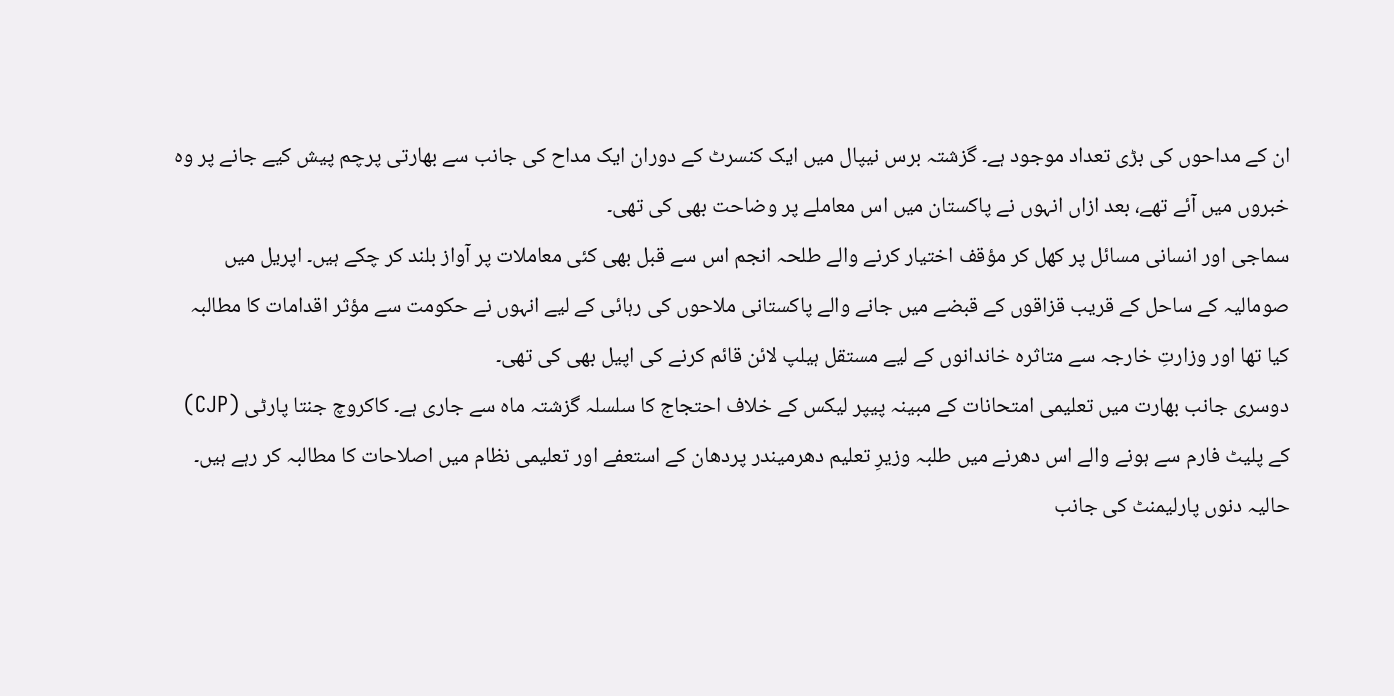ان کے مداحوں کی بڑی تعداد موجود ہے۔ گزشتہ برس نیپال میں ایک کنسرٹ کے دوران ایک مداح کی جانب سے بھارتی پرچم پیش کیے جانے پر وہ خبروں میں آئے تھے، بعد ازاں انہوں نے پاکستان میں اس معاملے پر وضاحت بھی کی تھی۔
سماجی اور انسانی مسائل پر کھل کر مؤقف اختیار کرنے والے طلحہ انجم اس سے قبل بھی کئی معاملات پر آواز بلند کر چکے ہیں۔ اپریل میں صومالیہ کے ساحل کے قریب قزاقوں کے قبضے میں جانے والے پاکستانی ملاحوں کی رہائی کے لیے انہوں نے حکومت سے مؤثر اقدامات کا مطالبہ کیا تھا اور وزارتِ خارجہ سے متاثرہ خاندانوں کے لیے مستقل ہیلپ لائن قائم کرنے کی اپیل بھی کی تھی۔
دوسری جانب بھارت میں تعلیمی امتحانات کے مبینہ پیپر لیکس کے خلاف احتجاج کا سلسلہ گزشتہ ماہ سے جاری ہے۔ کاکروچ جنتا پارٹی (CJP) کے پلیٹ فارم سے ہونے والے اس دھرنے میں طلبہ وزیرِ تعلیم دھرمیندر پردھان کے استعفے اور تعلیمی نظام میں اصلاحات کا مطالبہ کر رہے ہیں۔ حالیہ دنوں پارلیمنٹ کی جانب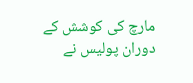مارچ کی کوشش کے دوران پولیس نے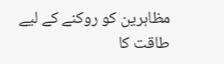مظاہرین کو روکنے کے لیے طاقت کا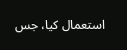استعمال کیا، جس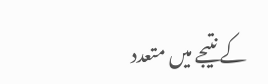کے نتیجے میں متعدد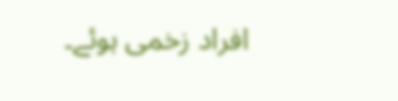افراد زخمی ہوئے۔